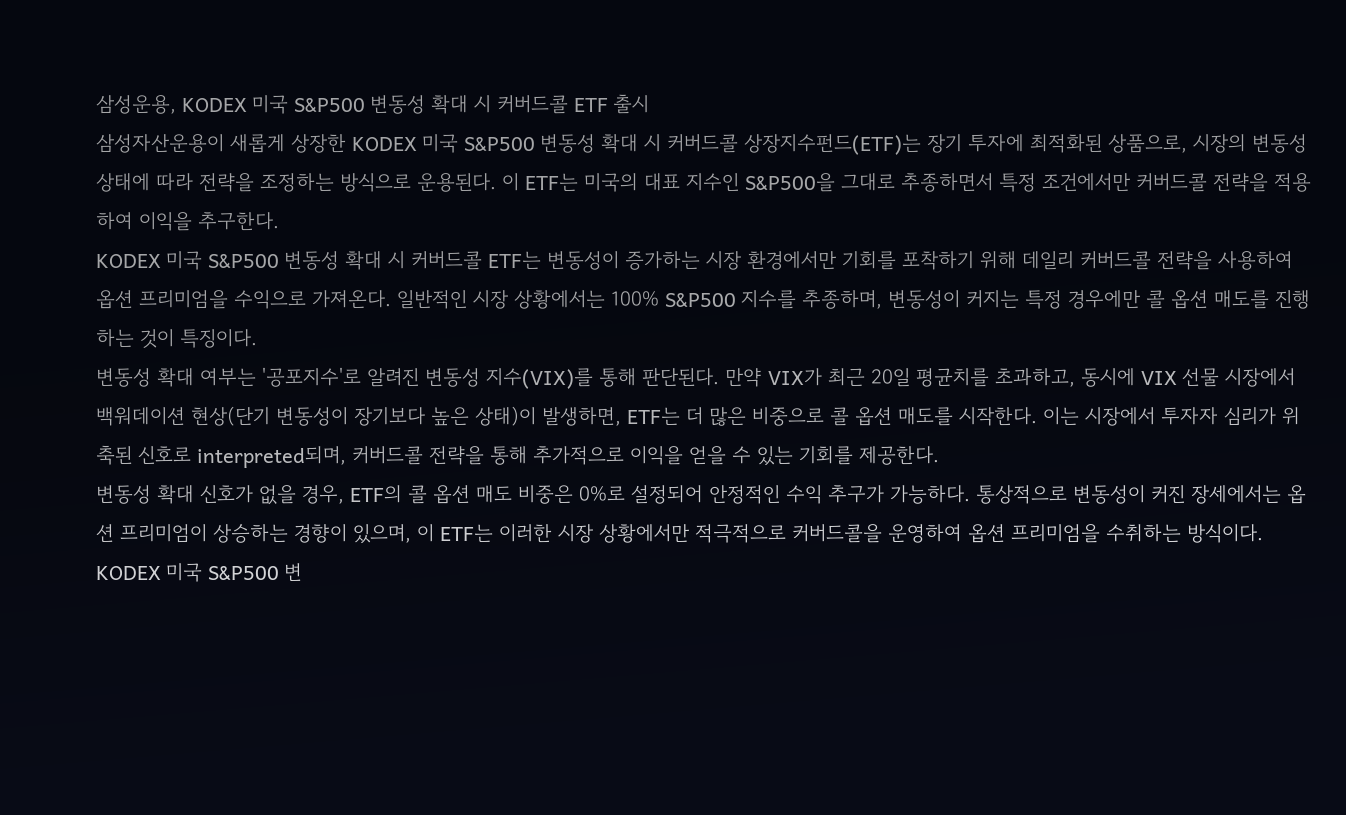삼성운용, KODEX 미국 S&P500 변동성 확대 시 커버드콜 ETF 출시
삼성자산운용이 새롭게 상장한 KODEX 미국 S&P500 변동성 확대 시 커버드콜 상장지수펀드(ETF)는 장기 투자에 최적화된 상품으로, 시장의 변동성 상태에 따라 전략을 조정하는 방식으로 운용된다. 이 ETF는 미국의 대표 지수인 S&P500을 그대로 추종하면서 특정 조건에서만 커버드콜 전략을 적용하여 이익을 추구한다.
KODEX 미국 S&P500 변동성 확대 시 커버드콜 ETF는 변동성이 증가하는 시장 환경에서만 기회를 포착하기 위해 데일리 커버드콜 전략을 사용하여 옵션 프리미엄을 수익으로 가져온다. 일반적인 시장 상황에서는 100% S&P500 지수를 추종하며, 변동성이 커지는 특정 경우에만 콜 옵션 매도를 진행하는 것이 특징이다.
변동성 확대 여부는 '공포지수'로 알려진 변동성 지수(VIX)를 통해 판단된다. 만약 VIX가 최근 20일 평균치를 초과하고, 동시에 VIX 선물 시장에서 백워데이션 현상(단기 변동성이 장기보다 높은 상태)이 발생하면, ETF는 더 많은 비중으로 콜 옵션 매도를 시작한다. 이는 시장에서 투자자 심리가 위축된 신호로 interpreted되며, 커버드콜 전략을 통해 추가적으로 이익을 얻을 수 있는 기회를 제공한다.
변동성 확대 신호가 없을 경우, ETF의 콜 옵션 매도 비중은 0%로 설정되어 안정적인 수익 추구가 가능하다. 통상적으로 변동성이 커진 장세에서는 옵션 프리미엄이 상승하는 경향이 있으며, 이 ETF는 이러한 시장 상황에서만 적극적으로 커버드콜을 운영하여 옵션 프리미엄을 수취하는 방식이다.
KODEX 미국 S&P500 변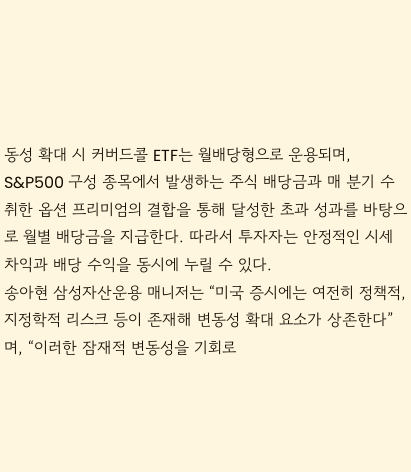동성 확대 시 커버드콜 ETF는 월배당형으로 운용되며, S&P500 구성 종목에서 발생하는 주식 배당금과 매 분기 수취한 옵션 프리미엄의 결합을 통해 달성한 초과 성과를 바탕으로 월별 배당금을 지급한다. 따라서 투자자는 안정적인 시세 차익과 배당 수익을 동시에 누릴 수 있다.
송아현 삼성자산운용 매니저는 “미국 증시에는 여전히 정책적, 지정학적 리스크 등이 존재해 변동성 확대 요소가 상존한다”며, “이러한 잠재적 변동성을 기회로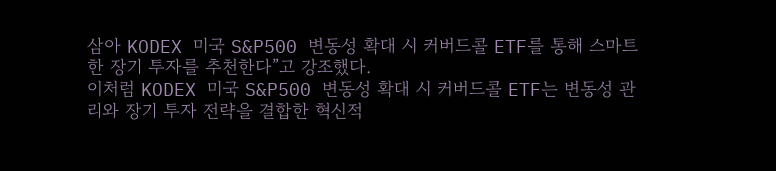삼아 KODEX 미국 S&P500 변동성 확대 시 커버드콜 ETF를 통해 스마트한 장기 투자를 추천한다”고 강조했다.
이처럼 KODEX 미국 S&P500 변동성 확대 시 커버드콜 ETF는 변동성 관리와 장기 투자 전략을 결합한 혁신적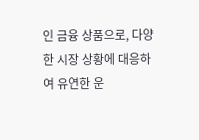인 금융 상품으로, 다양한 시장 상황에 대응하여 유연한 운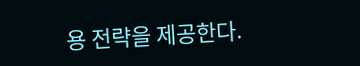용 전략을 제공한다.